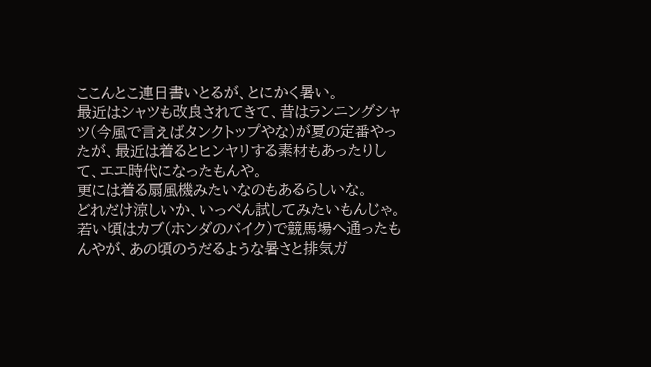ここんとこ連日書いとるが、とにかく暑い。
最近はシャツも改良されてきて、昔はランニングシャツ(今風で言えばタンクトップやな)が夏の定番やったが、最近は着るとヒンヤリする素材もあったりして、エエ時代になったもんや。
更には着る扇風機みたいなのもあるらしいな。
どれだけ涼しいか、いっぺん試してみたいもんじゃ。
若い頃はカブ(ホンダのバイク)で競馬場へ通ったもんやが、あの頃のうだるような暑さと排気ガ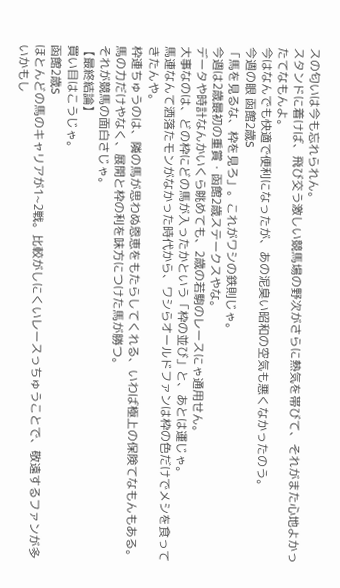スの匂いは今も忘れられん。
スタンドに着けば、飛び交う激しい競馬場の野次がさらに熱気を帯びて、それがまた心地よかったてなもんよ。
今はなんでも快適で便利になったが、あの泥臭い昭和の空気も悪くなかったのう。
今週の眼 函館2歳S
「馬を見るな、枠を見ろ」。これがワシの鉄則じゃ。
今週は2歳最初の重賞・函館2歳ステークスやな。
データや時計なんかいくら眺めても、2歳の若駒のレースにゃ通用せん。
大事なのは、どの枠にどの馬が入ったかという「枠の並び」と、あとは運じゃ。
馬連なんて洒落たモンがなかった時代から、ワシらオールドファンは枠の色だけでメシを食ってきたんや。
枠連ちゅうのは、隣の馬が思わぬ恩恵をもたらしてくれる、いわば極上の保険てなもんもある。
馬の力だけやなく、展開と枠の利を味方につけた馬が勝つ。
それが競馬の面白さじゃ。
【最終結論】
買い目はこうじゃ。
函館2歳S
ほとんどの馬のキャリアが1~2戦。比較がしにくいレースっちゅうことで、敬遠するファンが多いかもし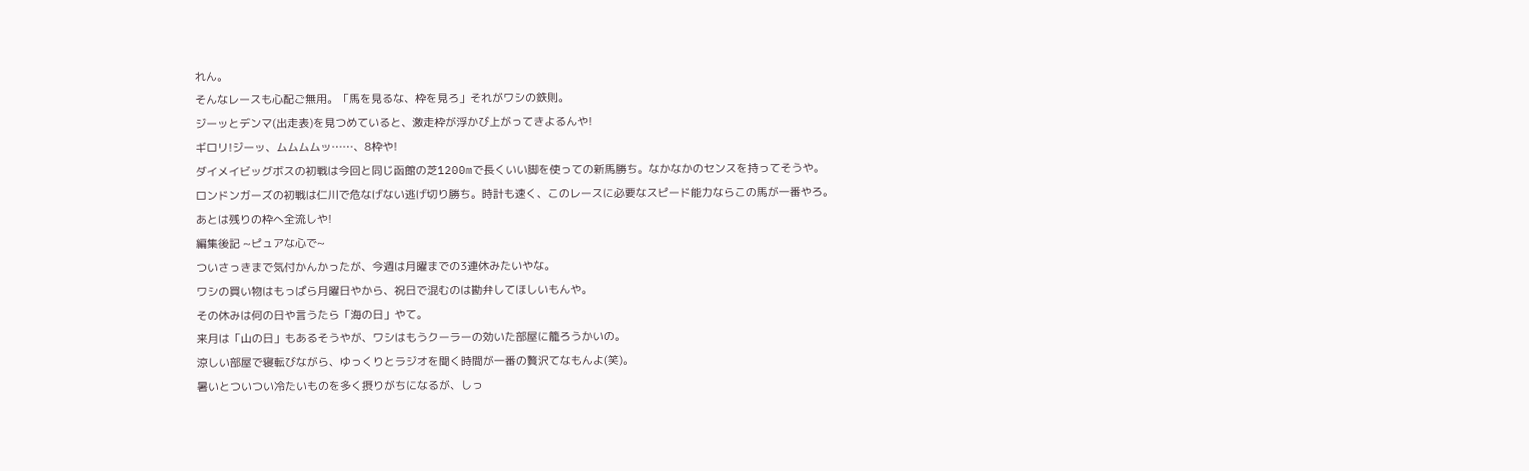れん。
そんなレースも心配ご無用。「馬を見るな、枠を見ろ」それがワシの鉄則。
ジーッとデンマ(出走表)を見つめていると、激走枠が浮かび上がってきよるんや!
ギロリ!ジーッ、ムムムムッ……、8枠や!
ダイメイビッグボスの初戦は今回と同じ函館の芝1200mで長くいい脚を使っての新馬勝ち。なかなかのセンスを持ってそうや。
ロンドンガーズの初戦は仁川で危なげない逃げ切り勝ち。時計も速く、このレースに必要なスピード能力ならこの馬が一番やろ。
あとは残りの枠へ全流しや!
編集後記 ~ピュアな心で~
ついさっきまで気付かんかったが、今週は月曜までの3連休みたいやな。
ワシの買い物はもっぱら月曜日やから、祝日で混むのは勘弁してほしいもんや。
その休みは何の日や言うたら「海の日」やて。
来月は「山の日」もあるそうやが、ワシはもうクーラーの効いた部屋に籠ろうかいの。
涼しい部屋で寝転びながら、ゆっくりとラジオを聞く時間が一番の贅沢てなもんよ(笑)。
暑いとついつい冷たいものを多く摂りがちになるが、しっ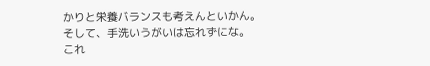かりと栄養バランスも考えんといかん。
そして、手洗いうがいは忘れずにな。
これ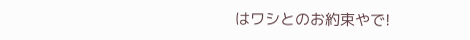はワシとのお約束やで!